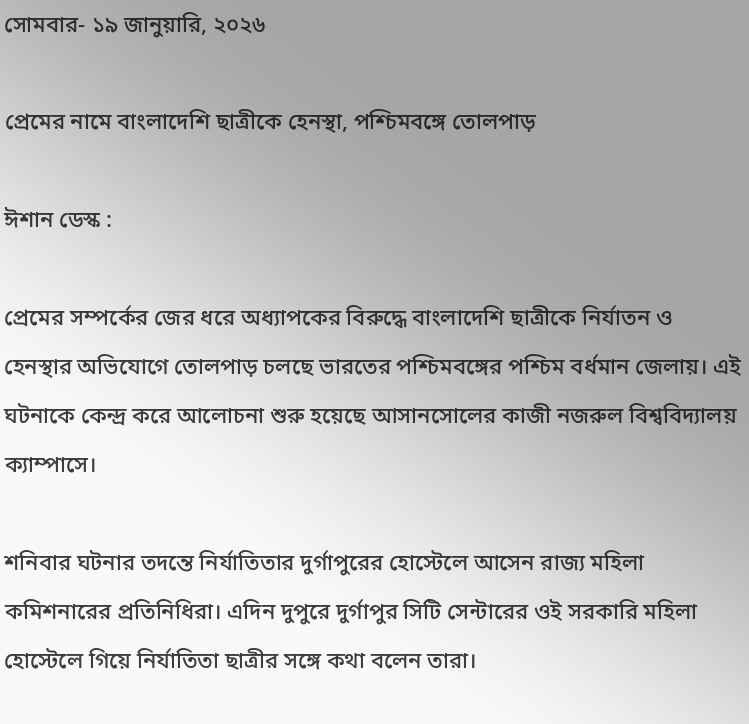সোমবার- ১৯ জানুয়ারি, ২০২৬

প্রেমের নামে বাংলাদেশি ছাত্রীকে হেনস্থা, পশ্চিমবঙ্গে তোলপাড়

ঈশান ডেস্ক :

প্রেমের সম্পর্কের জের ধরে অধ্যাপকের বিরুদ্ধে বাংলাদেশি ছাত্রীকে নির্যাতন ও হেনস্থার অভিযোগে তোলপাড় চলছে ভারতের পশ্চিমবঙ্গের পশ্চিম বর্ধমান জেলায়। এই ঘটনাকে কেন্দ্র করে আলোচনা শুরু হয়েছে আসানসোলের কাজী নজরুল বিশ্ববিদ্যালয় ক্যাম্পাসে।

শনিবার ঘটনার তদন্তে নির্যাতিতার দুর্গাপুরের হোস্টেলে আসেন রাজ্য মহিলা কমিশনারের প্রতিনিধিরা। এদিন দুপুরে দুর্গাপুর সিটি সেন্টারের ওই সরকারি মহিলা হোস্টেলে গিয়ে নির্যাতিতা ছাত্রীর সঙ্গে কথা বলেন তারা।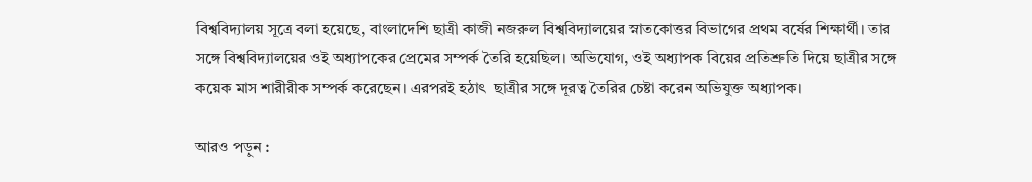বিশ্ববিদ্যালয় সূত্রে বলা হয়েছে, বাংলাদেশি ছাত্রী কাজী নজরুল বিশ্ববিদ্যালয়ের স্নাতকোত্তর বিভাগের প্রথম বর্ষের শিক্ষার্থী। তার সঙ্গে বিশ্ববিদ্যালয়ের ওই অধ্যাপকের প্রেমের সম্পর্ক তৈরি হয়েছিল। অভিযোগ, ওই অধ্যাপক বিয়ের প্রতিশ্রুতি দিয়ে ছাত্রীর সঙ্গে কয়েক মাস শারীরীক সম্পর্ক করেছেন। এরপরই হঠাৎ  ছাত্রীর সঙ্গে দূরত্ব তৈরির চেষ্টা করেন অভিযুক্ত অধ্যাপক।

আরও পড়ুন :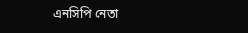এনসিপি নেতা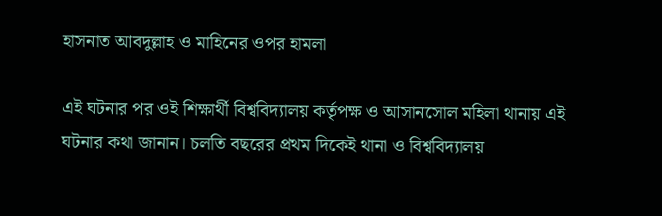হাসনাত আবদুল্লাহ ও মাহিনের ওপর হামলা

এই ঘটনার পর ওই শিক্ষার্থী বিশ্ববিদ্যালয় কর্তৃপক্ষ ও আসানসোল মহিলা থানায় এই ঘটনার কথা জানান। চলতি বছরের প্রথম দিকেই থানা ও বিশ্ববিদ্যালয়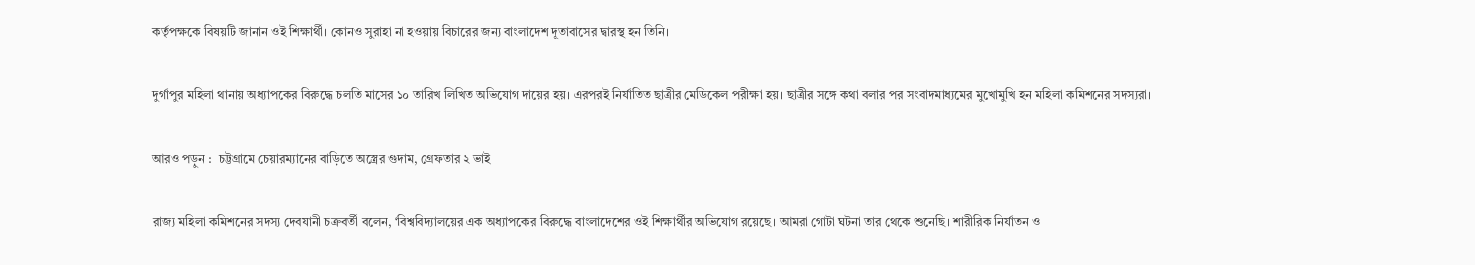কর্তৃপক্ষকে বিষয়টি জানান ওই শিক্ষার্থী। কোনও সুরাহা না হওয়ায় বিচারের জন্য বাংলাদেশ দূতাবাসের দ্বারস্থ হন তিনি।

দুর্গাপুর মহিলা থানায় অধ্যাপকের বিরুদ্ধে চলতি মাসের ১০ তারিখ লিখিত অভিযোগ দায়ের হয়। এরপরই নির্যাতিত ছাত্রীর মেডিকেল পরীক্ষা হয়। ছাত্রীর সঙ্গে কথা বলার পর সংবাদমাধ্যমের মুখোমুখি হন মহিলা কমিশনের সদস্যরা।

আরও পড়ুন :  চট্টগ্রামে চেয়ারম্যানের বাড়িতে অস্ত্রের গুদাম, গ্রেফতার ২ ভাই

রাজ্য মহিলা কমিশনের সদস্য দেবযানী চক্রবর্তী বলেন, ‘বিশ্ববিদ্যালয়ের এক অধ্যাপকের বিরুদ্ধে বাংলাদেশের ওই শিক্ষার্থীর অভিযোগ রয়েছে। আমরা গোটা ঘটনা তার থেকে শুনেছি। শারীরিক নির্যাতন ও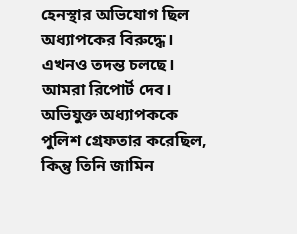হেনস্থার অভিযোগ ছিল অধ্যাপকের বিরুদ্ধে। এখনও তদন্ত চলছে। আমরা রিপোর্ট দেব। অভিযুক্ত অধ্যাপককে পুলিশ গ্রেফতার করেছিল, কিন্তু তিনি জামিন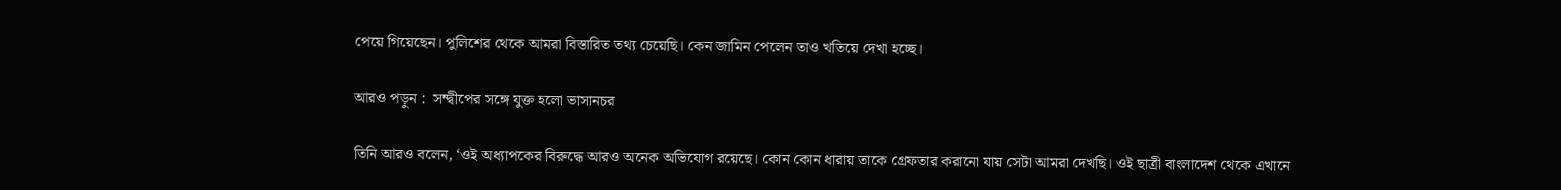পেয়ে গিয়েছেন। পুলিশের থেকে আমরা বিস্তারিত তথ্য চেয়েছি। কেন জামিন পেলেন তাও খতিয়ে দেখা হচ্ছে।

আরও পড়ুন :  সন্দ্বীপের সঙ্গে যুক্ত হলো ভাসানচর

তিনি আরও বলেন, ‘ওই অধ্যাপকের বিরুদ্ধে আরও অনেক অভিযোগ রয়েছে। কোন কোন ধারায় তাকে গ্রেফতার করানো যায় সেটা আমরা দেখছি। ওই ছাত্রী বাংলাদেশ থেকে এখানে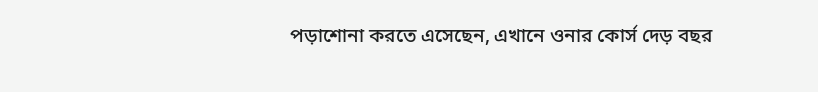পড়াশোনা করতে এসেছেন, এখানে ওনার কোর্স দেড় বছর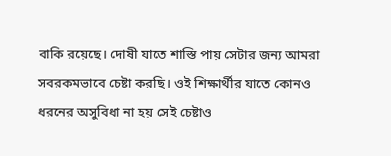বাকি রয়েছে। দোষী যাতে শাস্তি পায় সেটার জন্য আমরা সবরকমভাবে চেষ্টা করছি। ওই শিক্ষার্থীর যাতে কোনও ধরনের অসুবিধা না হয় সেই চেষ্টাও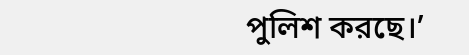পুলিশ করছে।’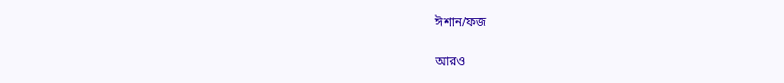ঈশান/ফজ

আরও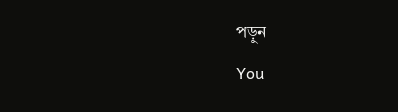পড়ুন

You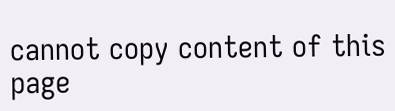cannot copy content of this page